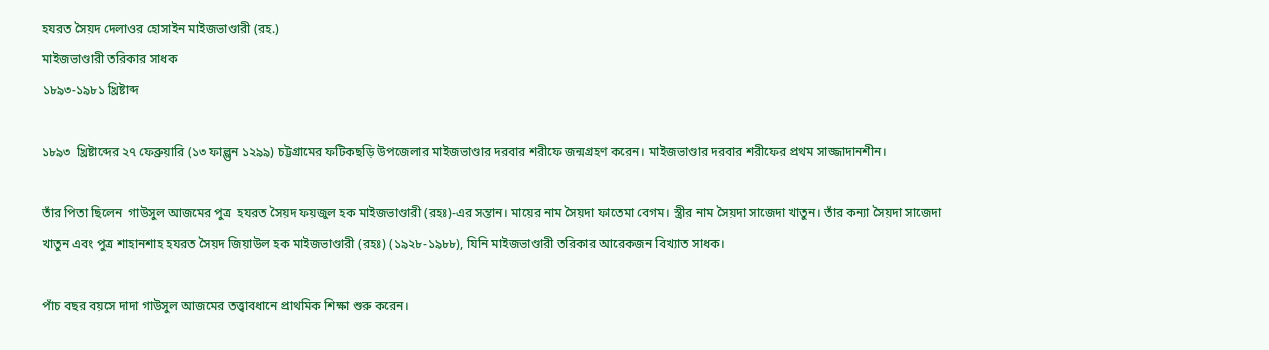হযরত সৈয়দ দেলাওর হোসাইন মাইজভাণ্ডারী (রহ.)
মাইজভাণ্ডারী তরিকার সাধক
১৮৯৩-১৯৮১ খ্রিষ্টাব্দ

১৮৯৩  খ্রিষ্টাব্দের ২৭ ফেব্রুয়ারি (১৩ ফাল্গুন ১২৯৯) চট্টগ্রামের ফটিকছড়ি উপজেলার মাইজভাণ্ডার দরবার শরীফে জন্মগ্রহণ করেন। মাইজভাণ্ডার দরবার শরীফের প্রথম সাজ্জাদানশীন।

তাঁর পিতা ছিলেন  গাউসুল আজমের পুত্র  হযরত সৈয়দ ফয়জুল হক মাইজভাণ্ডারী (রহঃ)-এর সন্তান। মায়ের নাম সৈয়দা ফাতেমা বেগম। স্ত্রীর নাম সৈয়দা সাজেদা খাতুন। তাঁর কন্যা সৈয়দা সাজেদা খাতুন এবং পুত্র শাহানশাহ হযরত সৈয়দ জিয়াউল হক মাইজভাণ্ডারী (রহঃ) (১৯২৮-১৯৮৮), যিনি মাইজভাণ্ডারী তরিকার আরেকজন বিখ্যাত সাধক।

পাঁচ বছর বয়সে দাদা গাউসুল আজমের তত্ত্বাবধানে প্রাথমিক শিক্ষা শুরু করেন।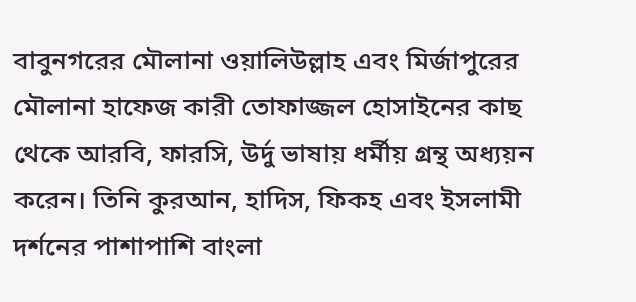বাবুনগরের মৌলানা ওয়ালিউল্লাহ এবং মির্জাপুরের মৌলানা হাফেজ কারী তোফাজ্জল হোসাইনের কাছ থেকে আরবি, ফারসি, উর্দু ভাষায় ধর্মীয় গ্রন্থ অধ্যয়ন করেন। তিনি কুরআন, হাদিস, ফিকহ এবং ইসলামী দর্শনের পাশাপাশি বাংলা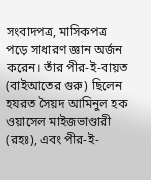সংবাদপত্র, মাসিকপত্র পড়ে সাধারণ জ্ঞান অর্জন করেন। তাঁর পীর-ই-বায়ত (বাইআতের গুরু) ছিলেন হযরত সৈয়দ আমিনুল হক ওয়াসেল মাইজভাণ্ডারী (রহঃ), এবং পীর-ই-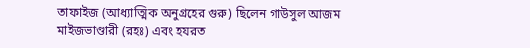তাফাইজ (আধ্যাত্মিক অনুগ্রহের গুরু) ছিলেন গাউসুল আজম মাইজভাণ্ডারী (রহঃ) এবং হযরত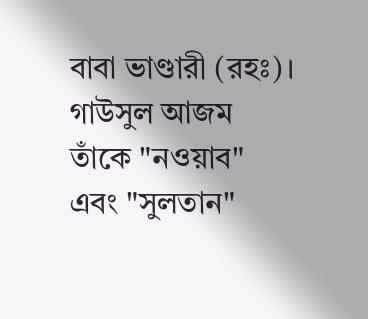বাবা ভাণ্ডারী (রহঃ)। গাউসুল আজম তাঁকে "নওয়াব" এবং "সুলতান"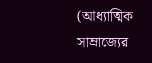(আধ্যাত্মিক সাম্রাজ্যের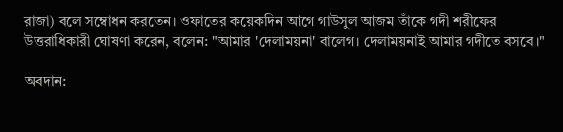রাজা) বলে সম্বোধন করতেন। ওফাতের কয়েকদিন আগে গাউসুল আজম তাঁকে গদী শরীফের উত্তরাধিকারী ঘোষণা করেন, বলেন: "আমার 'দেলাময়না' বালেগ। দেলাময়নাই আমার গদীতে বসবে।"

অবদান: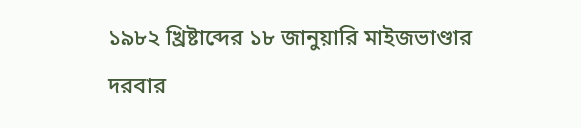১৯৮২ খ্রিষ্টাব্দের ১৮ জানুয়ারি মাইজভাণ্ডার দরবার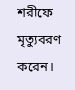শরীফে মৃত্যুবরণ করেন।